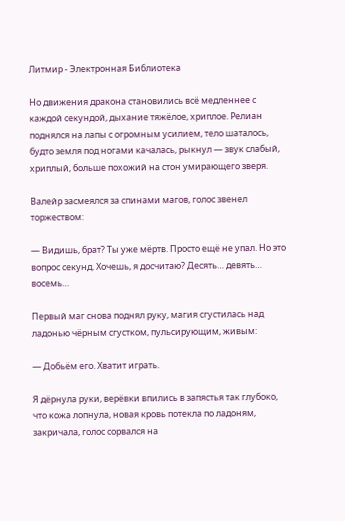Литмир - Электронная Библиотека

Но движения дракона становились всё медленнее с каждой секундой, дыхание тяжёлое, хриплое. Релиан поднялся на лапы с огромным усилием, тело шаталось, будто земля под ногами качалась, рыкнул — звук слабый, хриплый, больше похожий на стон умирающего зверя.

Валейр засмеялся за спинами магов, голос звенел торжеством:

— Видишь, брат? Ты уже мёртв. Просто ещё не упал. Но это вопрос секунд. Хочешь, я досчитаю? Десять… девять… восемь…

Первый маг снова поднял руку, магия сгустилась над ладонью чёрным сгустком, пульсирующим, живым:

— Добьём его. Хватит играть.

Я дёрнула руки, верёвки впились в запястья так глубоко, что кожа лопнула, новая кровь потекла по ладоням, закричала, голос сорвался на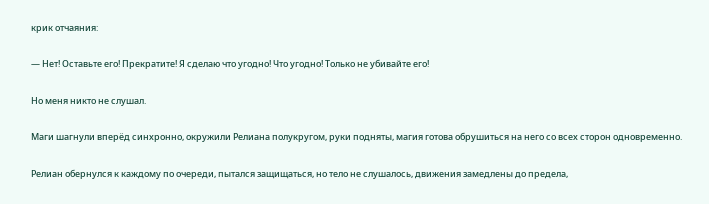крик отчаяния:

— Нет! Оставьте его! Прекратите! Я сделаю что угодно! Что угодно! Только не убивайте его!

Но меня никто не слушал.

Маги шагнули вперёд синхронно, окружили Релиана полукругом, руки подняты, магия готова обрушиться на него со всех сторон одновременно.

Релиан обернулся к каждому по очереди, пытался защищаться, но тело не слушалось, движения замедлены до предела,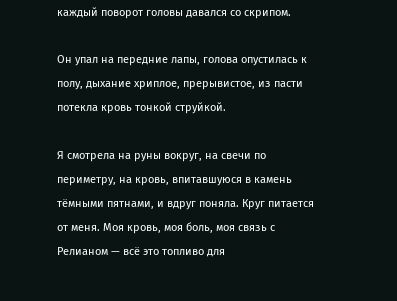каждый поворот головы давался со скрипом.

Он упал на передние лапы, голова опустилась к полу, дыхание хриплое, прерывистое, из пасти потекла кровь тонкой струйкой.

Я смотрела на руны вокруг, на свечи по периметру, на кровь, впитавшуюся в камень тёмными пятнами, и вдруг поняла. Круг питается от меня. Моя кровь, моя боль, моя связь с Релианом — всё это топливо для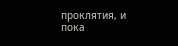проклятия, и пока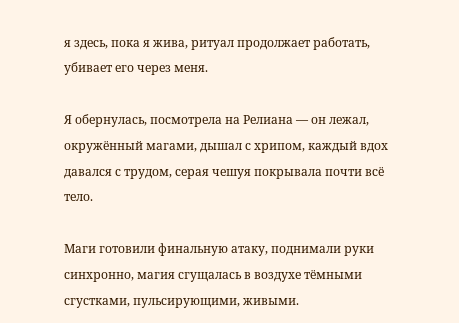я здесь, пока я жива, ритуал продолжает работать, убивает его через меня.

Я обернулась, посмотрела на Релиана — он лежал, окружённый магами, дышал с хрипом, каждый вдох давался с трудом, серая чешуя покрывала почти всё тело.

Маги готовили финальную атаку, поднимали руки синхронно, магия сгущалась в воздухе тёмными сгустками, пульсирующими, живыми.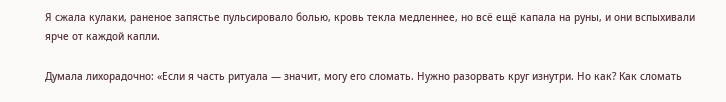Я сжала кулаки, раненое запястье пульсировало болью, кровь текла медленнее, но всё ещё капала на руны, и они вспыхивали ярче от каждой капли.

Думала лихорадочно: «Если я часть ритуала — значит, могу его сломать. Нужно разорвать круг изнутри. Но как? Как сломать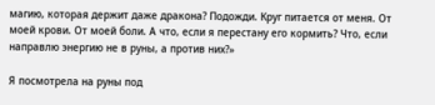магию, которая держит даже дракона? Подожди. Круг питается от меня. От моей крови. От моей боли. А что, если я перестану его кормить? Что, если направлю энергию не в руны, а против них?»

Я посмотрела на руны под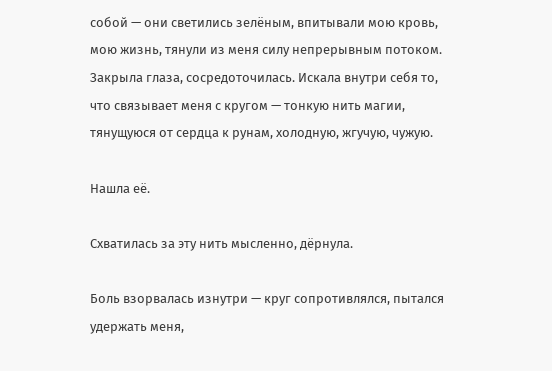собой — они светились зелёным, впитывали мою кровь, мою жизнь, тянули из меня силу непрерывным потоком. Закрыла глаза, сосредоточилась. Искала внутри себя то, что связывает меня с кругом — тонкую нить магии, тянущуюся от сердца к рунам, холодную, жгучую, чужую.

Нашла её.

Схватилась за эту нить мысленно, дёрнула.

Боль взорвалась изнутри — круг сопротивлялся, пытался удержать меня,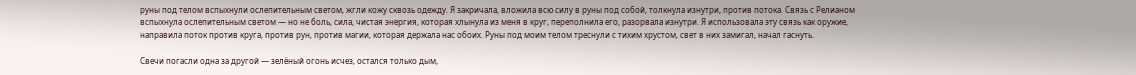руны под телом вспыхнули ослепительным светом, жгли кожу сквозь одежду. Я закричала, вложила всю силу в руны под собой, толкнула изнутри, против потока. Связь с Релианом вспыхнула ослепительным светом — но не боль, сила, чистая энергия, которая хлынула из меня в круг, переполнила его, разорвала изнутри. Я использовала эту связь как оружие, направила поток против круга, против рун, против магии, которая держала нас обоих. Руны под моим телом треснули с тихим хрустом, свет в них замигал, начал гаснуть.

Свечи погасли одна за другой — зелёный огонь исчез, остался только дым,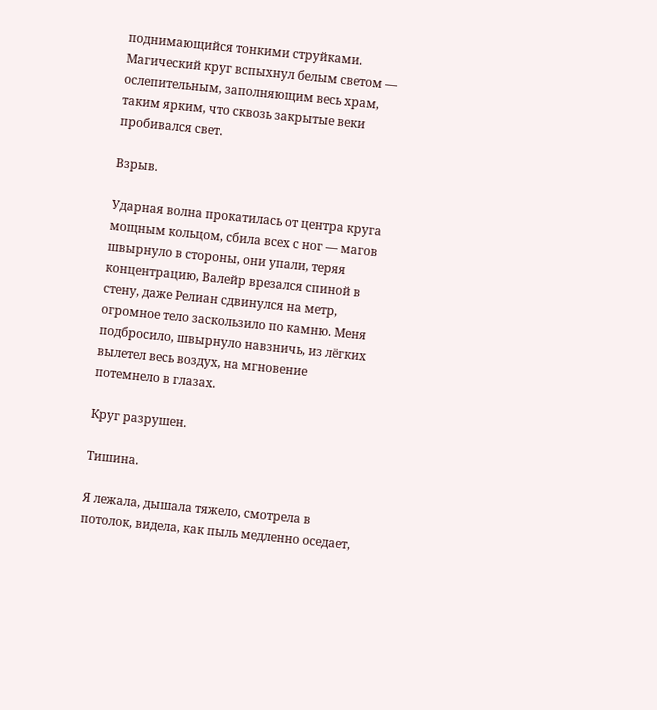поднимающийся тонкими струйками. Магический круг вспыхнул белым светом — ослепительным, заполняющим весь храм, таким ярким, что сквозь закрытые веки пробивался свет.

Взрыв.

Ударная волна прокатилась от центра круга мощным кольцом, сбила всех с ног — магов швырнуло в стороны, они упали, теряя концентрацию, Валейр врезался спиной в стену, даже Релиан сдвинулся на метр, огромное тело заскользило по камню. Меня подбросило, швырнуло навзничь, из лёгких вылетел весь воздух, на мгновение потемнело в глазах.

Круг разрушен.

Тишина.

Я лежала, дышала тяжело, смотрела в потолок, видела, как пыль медленно оседает,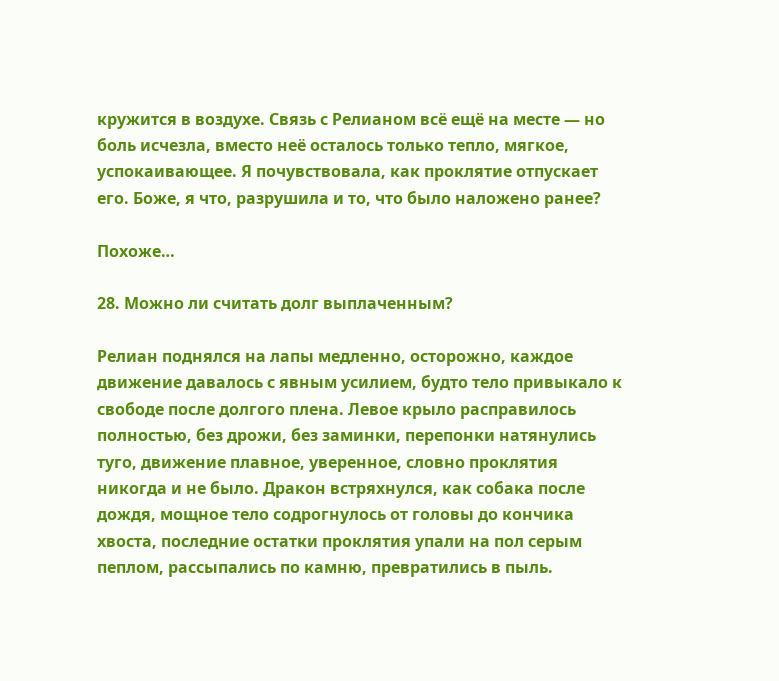кружится в воздухе. Связь с Релианом всё ещё на месте — но боль исчезла, вместо неё осталось только тепло, мягкое, успокаивающее. Я почувствовала, как проклятие отпускает его. Боже, я что, разрушила и то, что было наложено ранее?

Похоже…

28. Можно ли считать долг выплаченным?

Релиан поднялся на лапы медленно, осторожно, каждое движение давалось с явным усилием, будто тело привыкало к свободе после долгого плена. Левое крыло расправилось полностью, без дрожи, без заминки, перепонки натянулись туго, движение плавное, уверенное, словно проклятия никогда и не было. Дракон встряхнулся, как собака после дождя, мощное тело содрогнулось от головы до кончика хвоста, последние остатки проклятия упали на пол серым пеплом, рассыпались по камню, превратились в пыль.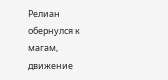Релиан обернулся к магам, движение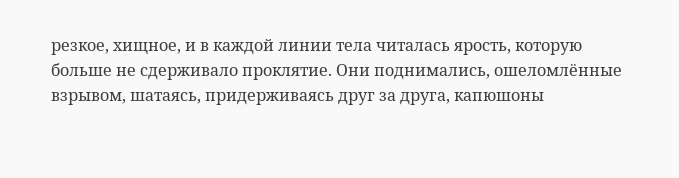резкое, хищное, и в каждой линии тела читалась ярость, которую больше не сдерживало проклятие. Они поднимались, ошеломлённые взрывом, шатаясь, придерживаясь друг за друга, капюшоны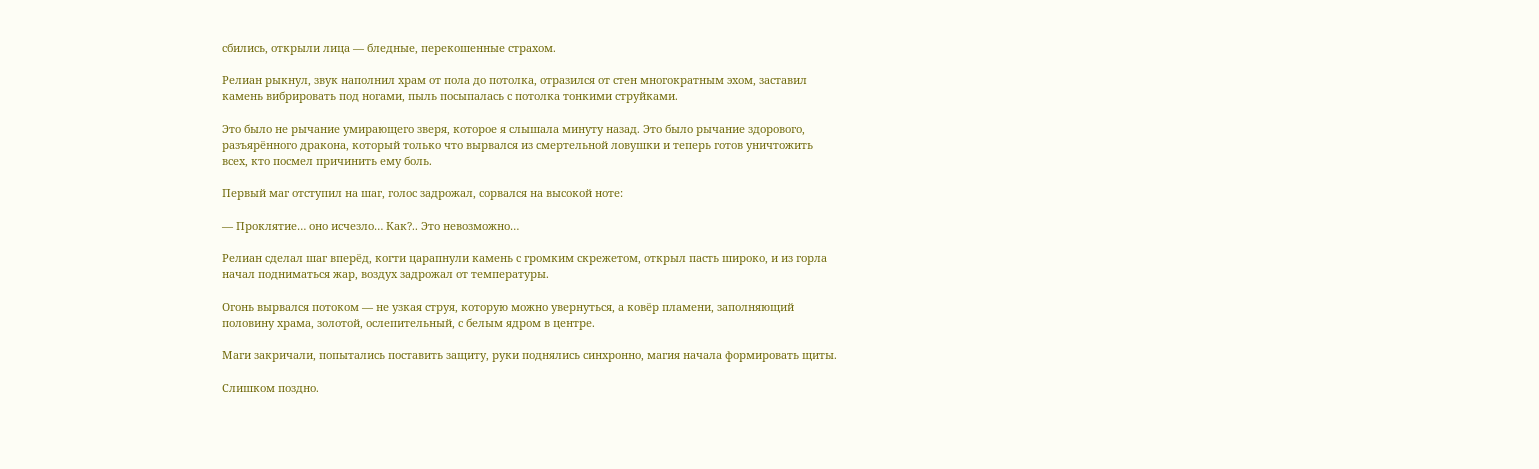сбились, открыли лица — бледные, перекошенные страхом.

Релиан рыкнул, звук наполнил храм от пола до потолка, отразился от стен многократным эхом, заставил камень вибрировать под ногами, пыль посыпалась с потолка тонкими струйками.

Это было не рычание умирающего зверя, которое я слышала минуту назад. Это было рычание здорового, разъярённого дракона, который только что вырвался из смертельной ловушки и теперь готов уничтожить всех, кто посмел причинить ему боль.

Первый маг отступил на шаг, голос задрожал, сорвался на высокой ноте:

— Проклятие… оно исчезло… Как?.. Это невозможно…

Релиан сделал шаг вперёд, когти царапнули камень с громким скрежетом, открыл пасть широко, и из горла начал подниматься жар, воздух задрожал от температуры.

Огонь вырвался потоком — не узкая струя, которую можно увернуться, а ковёр пламени, заполняющий половину храма, золотой, ослепительный, с белым ядром в центре.

Маги закричали, попытались поставить защиту, руки поднялись синхронно, магия начала формировать щиты.

Слишком поздно.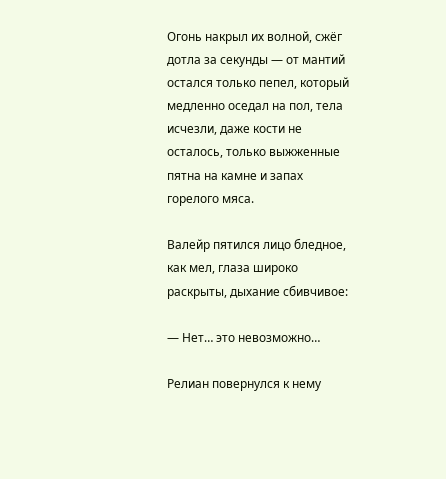Огонь накрыл их волной, сжёг дотла за секунды — от мантий остался только пепел, который медленно оседал на пол, тела исчезли, даже кости не осталось, только выжженные пятна на камне и запах горелого мяса.

Валейр пятился лицо бледное, как мел, глаза широко раскрыты, дыхание сбивчивое:

— Нет… это невозможно…

Релиан повернулся к нему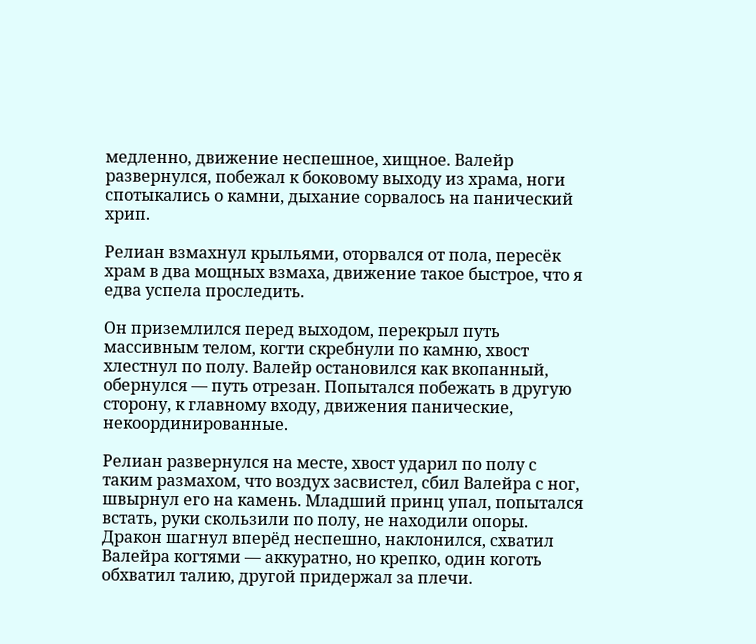медленно, движение неспешное, хищное. Валейр развернулся, побежал к боковому выходу из храма, ноги спотыкались о камни, дыхание сорвалось на панический хрип.

Релиан взмахнул крыльями, оторвался от пола, пересёк храм в два мощных взмаха, движение такое быстрое, что я едва успела проследить.

Он приземлился перед выходом, перекрыл путь массивным телом, когти скребнули по камню, хвост хлестнул по полу. Валейр остановился как вкопанный, обернулся — путь отрезан. Попытался побежать в другую сторону, к главному входу, движения панические, некоординированные.

Релиан развернулся на месте, хвост ударил по полу с таким размахом, что воздух засвистел, сбил Валейра с ног, швырнул его на камень. Младший принц упал, попытался встать, руки скользили по полу, не находили опоры. Дракон шагнул вперёд неспешно, наклонился, схватил Валейра когтями — аккуратно, но крепко, один коготь обхватил талию, другой придержал за плечи.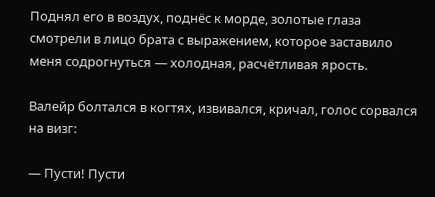Поднял его в воздух, поднёс к морде, золотые глаза смотрели в лицо брата с выражением, которое заставило меня содрогнуться — холодная, расчётливая ярость.

Валейр болтался в когтях, извивался, кричал, голос сорвался на визг:

— Пусти! Пусти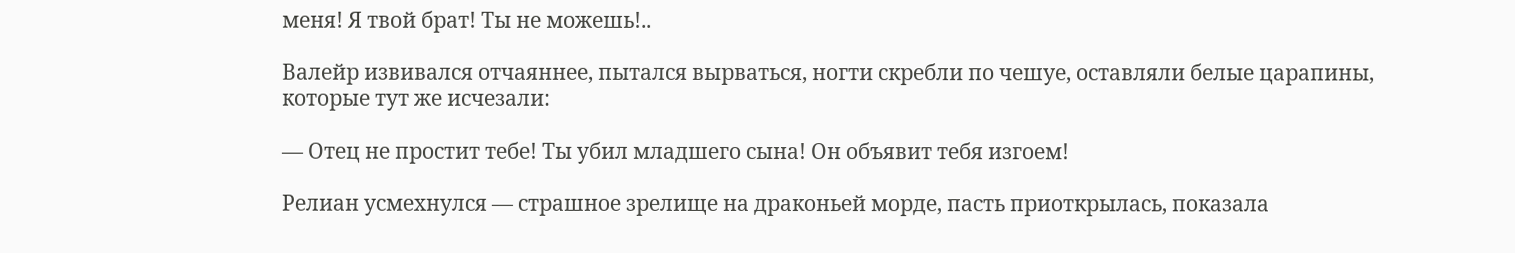меня! Я твой брат! Ты не можешь!..

Валейр извивался отчаяннее, пытался вырваться, ногти скребли по чешуе, оставляли белые царапины, которые тут же исчезали:

— Отец не простит тебе! Ты убил младшего сына! Он объявит тебя изгоем!

Релиан усмехнулся — страшное зрелище на драконьей морде, пасть приоткрылась, показала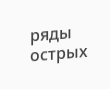ряды острых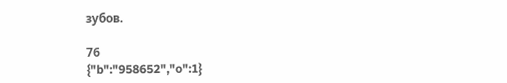зубов.

76
{"b":"958652","o":1}